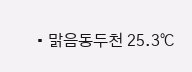• 맑음동두천 25.3℃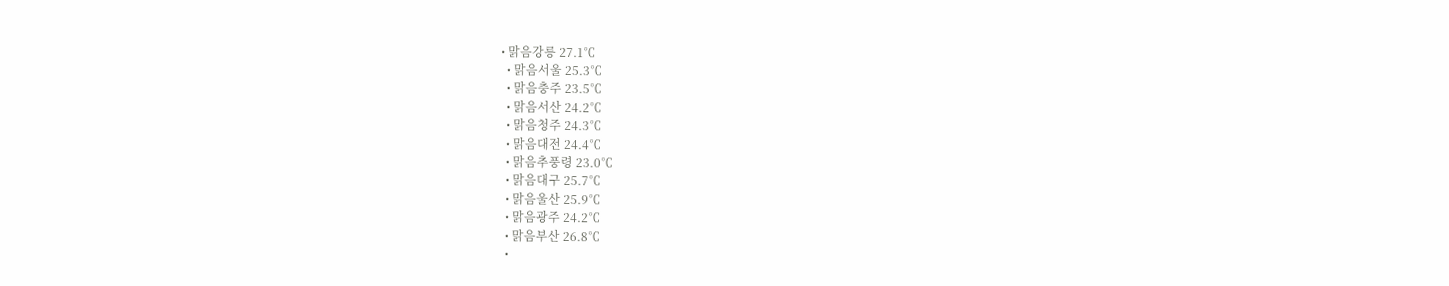• 맑음강릉 27.1℃
  • 맑음서울 25.3℃
  • 맑음충주 23.5℃
  • 맑음서산 24.2℃
  • 맑음청주 24.3℃
  • 맑음대전 24.4℃
  • 맑음추풍령 23.0℃
  • 맑음대구 25.7℃
  • 맑음울산 25.9℃
  • 맑음광주 24.2℃
  • 맑음부산 26.8℃
  •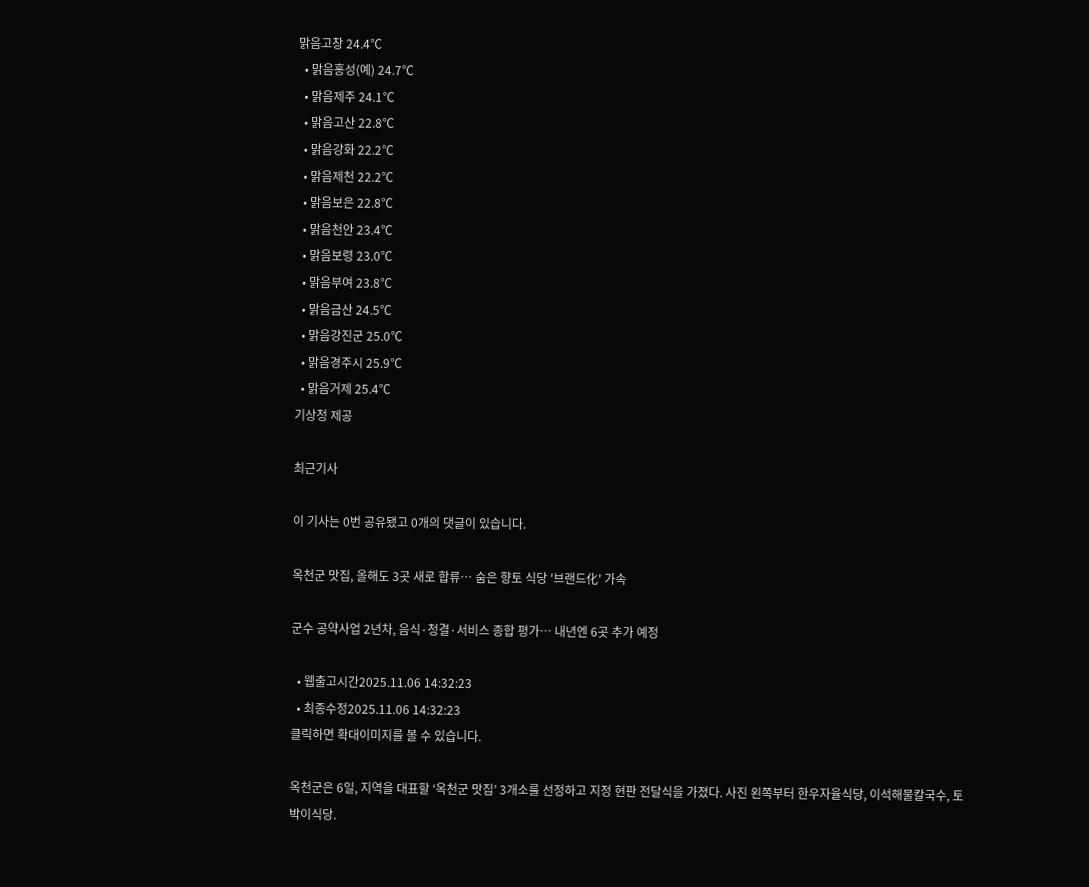맑음고창 24.4℃
  • 맑음홍성(예) 24.7℃
  • 맑음제주 24.1℃
  • 맑음고산 22.8℃
  • 맑음강화 22.2℃
  • 맑음제천 22.2℃
  • 맑음보은 22.8℃
  • 맑음천안 23.4℃
  • 맑음보령 23.0℃
  • 맑음부여 23.8℃
  • 맑음금산 24.5℃
  • 맑음강진군 25.0℃
  • 맑음경주시 25.9℃
  • 맑음거제 25.4℃
기상청 제공

최근기사

이 기사는 0번 공유됐고 0개의 댓글이 있습니다.

옥천군 맛집, 올해도 3곳 새로 합류… 숨은 향토 식당 '브랜드化' 가속

군수 공약사업 2년차, 음식·청결·서비스 종합 평가… 내년엔 6곳 추가 예정

  • 웹출고시간2025.11.06 14:32:23
  • 최종수정2025.11.06 14:32:23
클릭하면 확대이미지를 볼 수 있습니다.

옥천군은 6일, 지역을 대표할 ‘옥천군 맛집’ 3개소를 선정하고 지정 현판 전달식을 가졌다. 사진 왼쪽부터 한우자율식당, 이석해물칼국수, 토박이식당.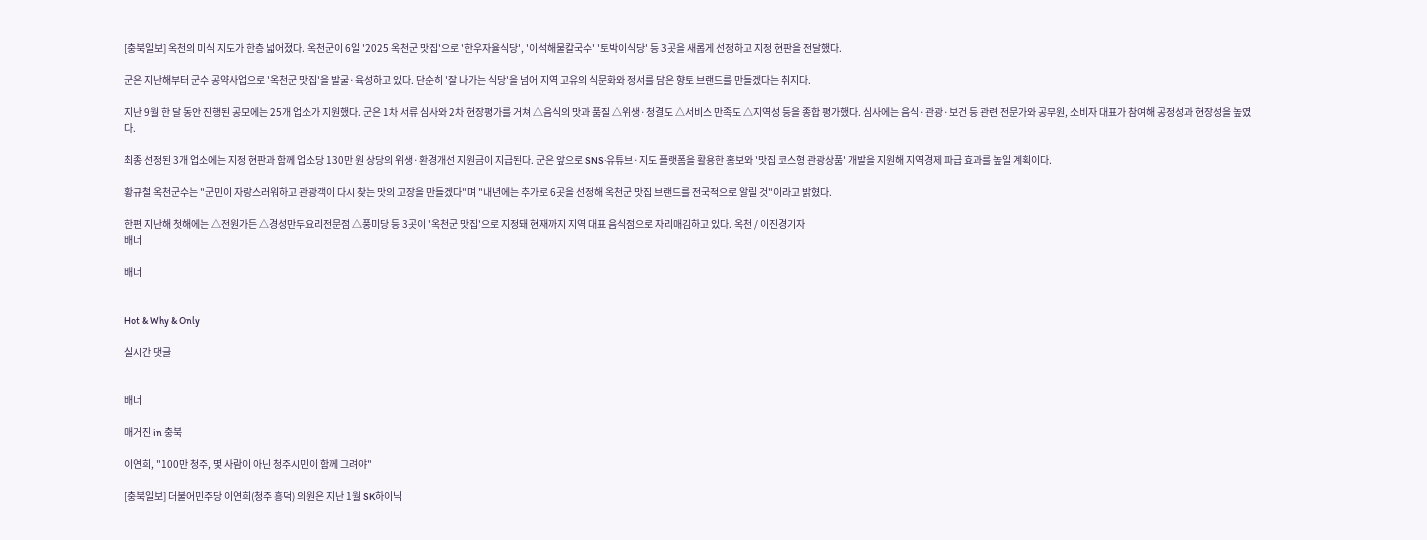[충북일보] 옥천의 미식 지도가 한층 넓어졌다. 옥천군이 6일 '2025 옥천군 맛집'으로 '한우자율식당', '이석해물칼국수' '토박이식당' 등 3곳을 새롭게 선정하고 지정 현판을 전달했다.

군은 지난해부터 군수 공약사업으로 '옥천군 맛집'을 발굴·육성하고 있다. 단순히 '잘 나가는 식당'을 넘어 지역 고유의 식문화와 정서를 담은 향토 브랜드를 만들겠다는 취지다.

지난 9월 한 달 동안 진행된 공모에는 25개 업소가 지원했다. 군은 1차 서류 심사와 2차 현장평가를 거쳐 △음식의 맛과 품질 △위생·청결도 △서비스 만족도 △지역성 등을 종합 평가했다. 심사에는 음식·관광·보건 등 관련 전문가와 공무원, 소비자 대표가 참여해 공정성과 현장성을 높였다.

최종 선정된 3개 업소에는 지정 현판과 함께 업소당 130만 원 상당의 위생·환경개선 지원금이 지급된다. 군은 앞으로 SNS·유튜브·지도 플랫폼을 활용한 홍보와 '맛집 코스형 관광상품' 개발을 지원해 지역경제 파급 효과를 높일 계획이다.

황규철 옥천군수는 "군민이 자랑스러워하고 관광객이 다시 찾는 맛의 고장을 만들겠다"며 "내년에는 추가로 6곳을 선정해 옥천군 맛집 브랜드를 전국적으로 알릴 것"이라고 밝혔다.

한편 지난해 첫해에는 △전원가든 △경성만두요리전문점 △풍미당 등 3곳이 '옥천군 맛집'으로 지정돼 현재까지 지역 대표 음식점으로 자리매김하고 있다. 옥천 / 이진경기자
배너

배너


Hot & Why & Only

실시간 댓글


배너

매거진 in 충북

이연희, "100만 청주, 몇 사람이 아닌 청주시민이 함께 그려야"

[충북일보] 더불어민주당 이연희(청주 흥덕) 의원은 지난 1월 SK하이닉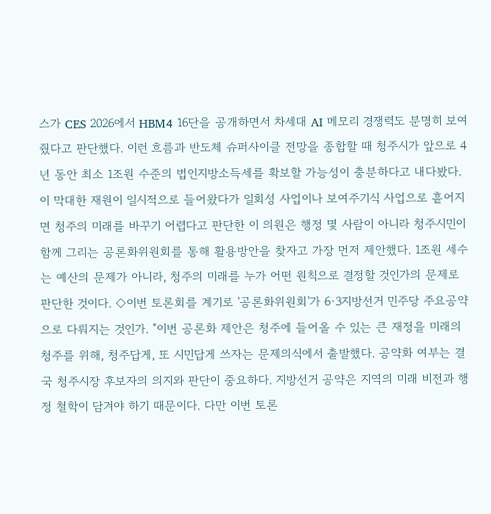스가 CES 2026에서 HBM4 16단을 공개하면서 차세대 AI 메모리 경쟁력도 분명히 보여줬다고 판단했다. 이런 흐름과 반도체 슈퍼사이클 전망을 종합할 때 청주시가 앞으로 4년 동안 최소 1조원 수준의 법인지방소득세를 확보할 가능성이 충분하다고 내다봤다. 이 막대한 재원이 일시적으로 들어왔다가 일회성 사업이나 보여주기식 사업으로 흩어지면 청주의 미래를 바꾸기 어렵다고 판단한 이 의원은 행정 몇 사람이 아니라 청주시민이 함께 그리는 공론화위원회를 통해 활용방안을 찾자고 가장 먼저 제안했다. 1조원 세수는 예산의 문제가 아니라, 청주의 미래를 누가 어떤 원칙으로 결정할 것인가의 문제로 판단한 것이다. ◇이번 토론회를 계기로 '공론화위원회'가 6·3지방선거 민주당 주요공약으로 다뤄지는 것인가. "이번 공론화 제안은 청주에 들어올 수 있는 큰 재정을 미래의 청주를 위해, 청주답게, 또 시민답게 쓰자는 문제의식에서 출발했다. 공약화 여부는 결국 청주시장 후보자의 의지와 판단이 중요하다. 지방선거 공약은 지역의 미래 비전과 행정 철학이 담겨야 하기 때문이다. 다만 이번 토론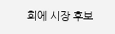회에 시장 후보